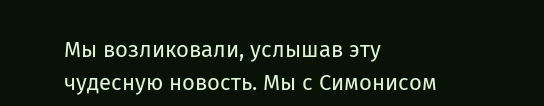Мы возликовали, услышав эту чудесную новость. Мы с Симонисом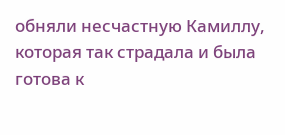обняли несчастную Камиллу, которая так страдала и была готова к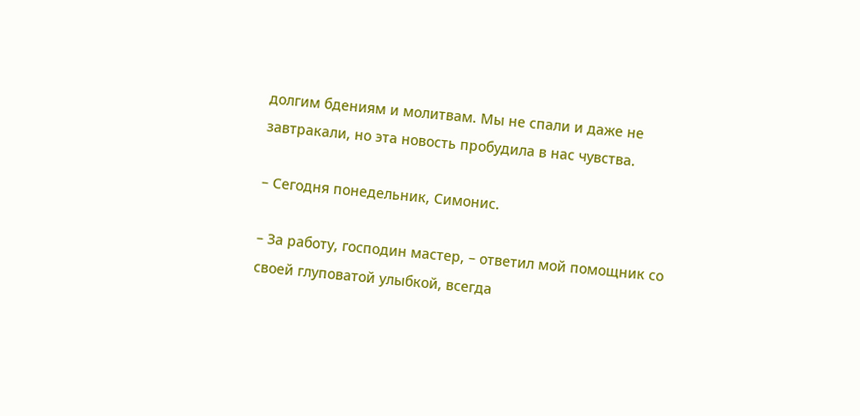долгим бдениям и молитвам. Мы не спали и даже не завтракали, но эта новость пробудила в нас чувства.

– Сегодня понедельник, Симонис.

– За работу, господин мастер, – ответил мой помощник со своей глуповатой улыбкой, всегда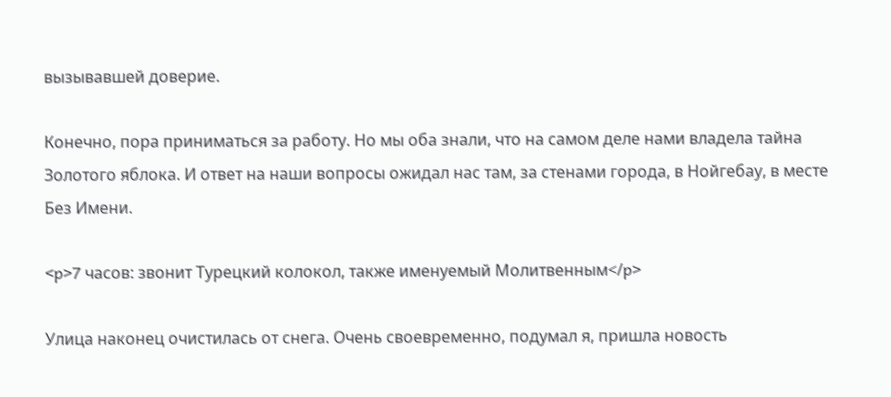вызывавшей доверие.

Конечно, пора приниматься за работу. Но мы оба знали, что на самом деле нами владела тайна Золотого яблока. И ответ на наши вопросы ожидал нас там, за стенами города, в Нойгебау, в месте Без Имени.

<p>7 часов: звонит Турецкий колокол, также именуемый Молитвенным</p>

Улица наконец очистилась от снега. Очень своевременно, подумал я, пришла новость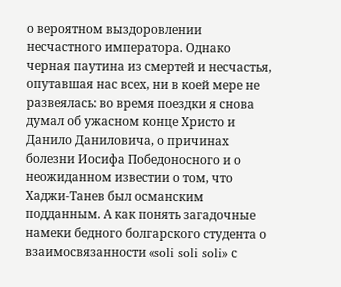о вероятном выздоровлении несчастного императора. Однако черная паутина из смертей и несчастья, опутавшая нас всех, ни в коей мере не развеялась: во время поездки я снова думал об ужасном конце Христо и Данило Даниловича, о причинах болезни Иосифа Победоносного и о неожиданном известии о том, что Хаджи-Танев был османским подданным. А как понять загадочные намеки бедного болгарского студента о взаимосвязанности «soli soli soli» с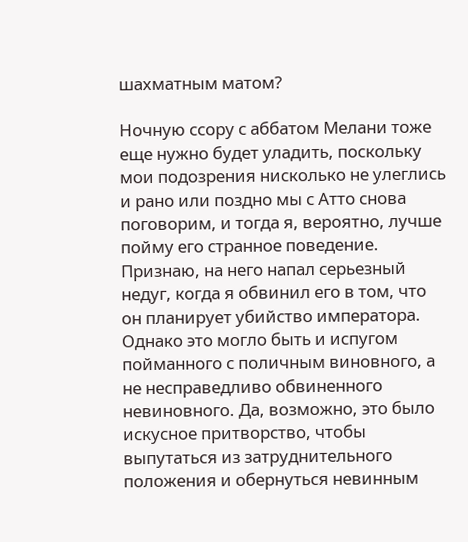шахматным матом?

Ночную ссору с аббатом Мелани тоже еще нужно будет уладить, поскольку мои подозрения нисколько не улеглись и рано или поздно мы с Атто снова поговорим, и тогда я, вероятно, лучше пойму его странное поведение. Признаю, на него напал серьезный недуг, когда я обвинил его в том, что он планирует убийство императора. Однако это могло быть и испугом пойманного с поличным виновного, а не несправедливо обвиненного невиновного. Да, возможно, это было искусное притворство, чтобы выпутаться из затруднительного положения и обернуться невинным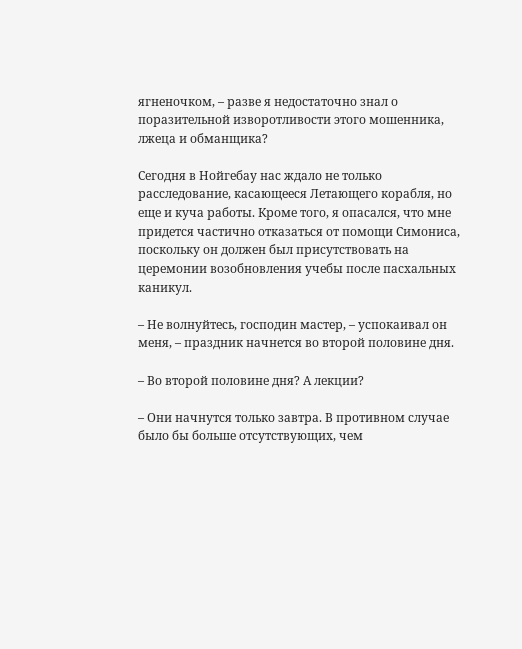ягненочком, – разве я недостаточно знал о поразительной изворотливости этого мошенника, лжеца и обманщика?

Сегодня в Нойгебау нас ждало не только расследование, касающееся Летающего корабля, но еще и куча работы. Кроме того, я опасался, что мне придется частично отказаться от помощи Симониса, поскольку он должен был присутствовать на церемонии возобновления учебы после пасхальных каникул.

– Не волнуйтесь, господин мастер, – успокаивал он меня, – праздник начнется во второй половине дня.

– Во второй половине дня? А лекции?

– Они начнутся только завтра. В противном случае было бы больше отсутствующих, чем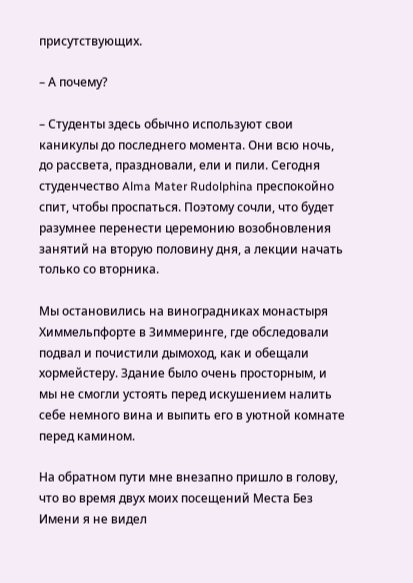присутствующих.

– А почему?

– Студенты здесь обычно используют свои каникулы до последнего момента. Они всю ночь, до рассвета, праздновали, ели и пили. Сегодня студенчество Alma Mater Rudolphina преспокойно спит, чтобы проспаться. Поэтому сочли, что будет разумнее перенести церемонию возобновления занятий на вторую половину дня, а лекции начать только со вторника.

Мы остановились на виноградниках монастыря Химмельпфорте в Зиммеринге, где обследовали подвал и почистили дымоход, как и обещали хормейстеру. Здание было очень просторным, и мы не смогли устоять перед искушением налить себе немного вина и выпить его в уютной комнате перед камином.

На обратном пути мне внезапно пришло в голову, что во время двух моих посещений Места Без Имени я не видел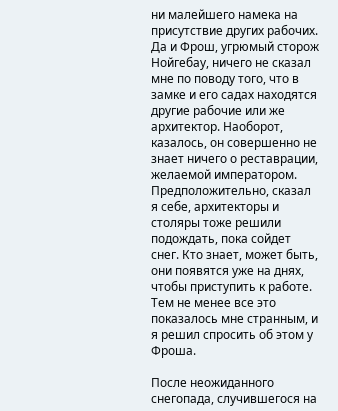ни малейшего намека на присутствие других рабочих. Да и Фрош, угрюмый сторож Нойгебау, ничего не сказал мне по поводу того, что в замке и его садах находятся другие рабочие или же архитектор. Наоборот, казалось, он совершенно не знает ничего о реставрации, желаемой императором. Предположительно, сказал я себе, архитекторы и столяры тоже решили подождать, пока сойдет снег. Кто знает, может быть, они появятся уже на днях, чтобы приступить к работе. Тем не менее все это показалось мне странным, и я решил спросить об этом у Фроша.

После неожиданного снегопада, случившегося на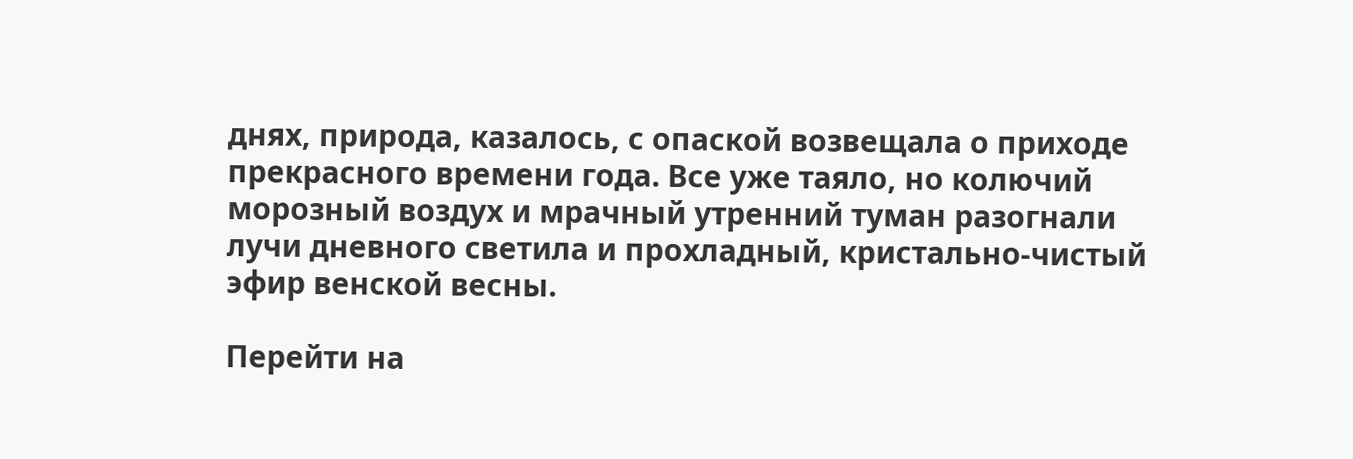днях, природа, казалось, с опаской возвещала о приходе прекрасного времени года. Все уже таяло, но колючий морозный воздух и мрачный утренний туман разогнали лучи дневного светила и прохладный, кристально-чистый эфир венской весны.

Перейти на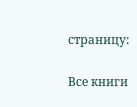страницу:

Все книги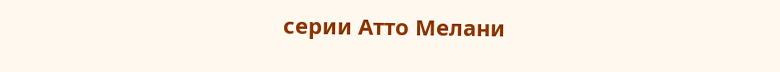серии Атто Мелани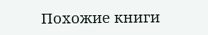Похожие книги